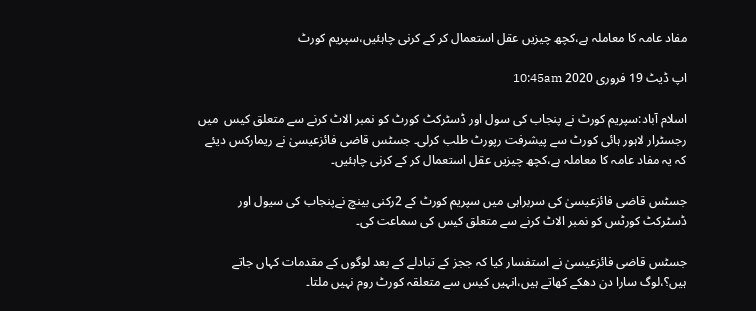مفاد عامہ کا معاملہ ہے،کچھ چیزیں عقل استعمال کر کے کرنی چاہئیں،سپریم کورٹ

اپ ڈیٹ 19 فروری 2020 10:45am

اسلام آباد:سپریم کورٹ نے پنجاب کی سول اور ڈسٹرکٹ کورٹ کو نمبر الاٹ کرنے سے متعلق کیس  میں رجسٹرار لاہور ہائی کورٹ سے پیشرفت رپورٹ طلب کرلی۔ جسٹس قاضی فائزعیسیٰ نے ریمارکس دیئے کہ یہ مفاد عامہ کا معاملہ ہے،کچھ چیزیں عقل استعمال کر کے کرنی چاہئیں۔

جسٹس قاضی فائزعیسیٰ کی سربراہی میں سپریم کورٹ کے 2رکنی بینچ نےپنجاب کی سیول اور ڈسٹرکٹ کورٹس کو نمبر الاٹ کرنے سے متعلق کیس کی سماعت کی۔

جسٹس قاضی فائزعیسیٰ نے استفسار کیا کہ ججز کے تبادلے کے بعد لوگوں کے مقدمات کہاں جاتے ہیں؟،لوگ سارا دن دھکے کھاتے ہیں،انہیں کیس سے متعلقہ کورٹ روم نہیں ملتا۔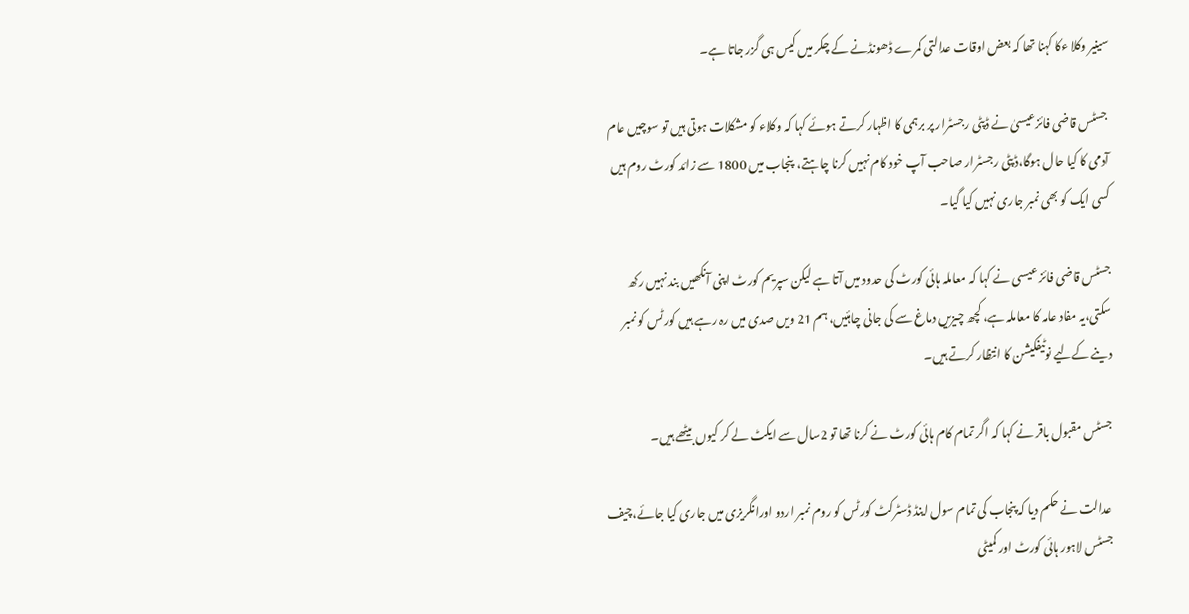سینیر وکلا ءکا کہنا تھا کہ بعض اوقات عدالتی کمرے ڈھونڈنے کے چکر میں کیس ہی گزر جاتا ہے۔

 جسٹس قاضی فائزعیسیٰ نے ڈپٹی رجسٹرار پر برہمی کا اظہار کرتے ہوئے کہا کہ وکلاء کو مشکلات ہوتی ہیں تو سوچیں عام آدمی کا کیا حال ہوگا،ڈپٹی رجسٹرار صاحب آپ خود کام نہیں کرنا چاہتے،  پنجاب میں 1800 سے زائد کورٹ روم ہیں کسی ایک کو بھی نمبر جاری نہیں کیا گیا۔

جسٹس قاضی فائز عیسی نے کہا کہ معاملہ ہائی کورٹ کی حدود میں آتا ہے لیکن سپریم کورٹ اپنی آنکھیں بند نہیں رکھ سکتی،یہ مفاد عامہ کا معاملہ ہے، کچھ چیزیں دماغ سے کی جانی چاہئیں، ہم 21 ویں صدی میں رہ رہے ہیں کورٹس کو نمبر دینے کےلیے نوٹیفکیشن کا انتظار کرتے ہیں۔

جسٹس مقبول باقر نے کہا کہ اگر تمام کام ہائی کورٹ نے کرنا تھا تو 2سال سے ایکٹ لے کر کیوں بیٹھے ہیں۔

 عدالت نے حکم دیا کہ پنجاب کی تمام سول اینڈ ڈسٹرکٹ کورٹس کو روم نمبر اردو اورانگریزی میں جاری کیا جائے،چیف جسٹس لاہور ہائی کورٹ اور کمیٹی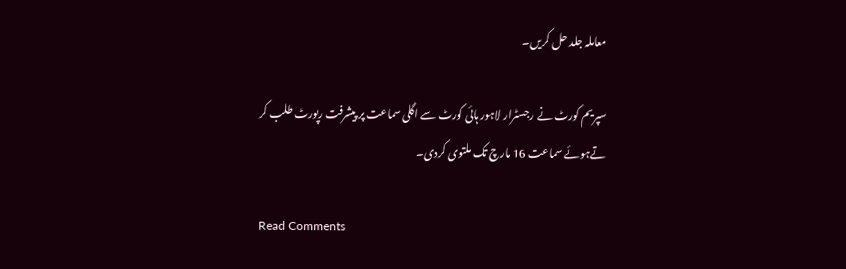معاملہ جلد حل کریں۔

سپریم کورٹ نے رجسٹرار لاہور ہائی کورٹ سے اگلی سماعت پر پیشرفت رپورٹ طلب کر تےہوئے سماعت 16 مارچ تک ملتوی کردی۔

Read Comments